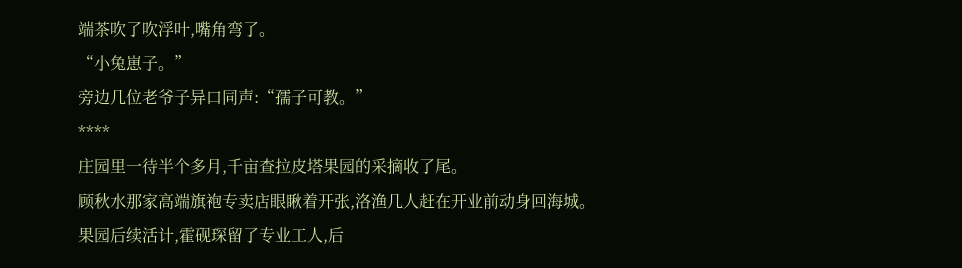端茶吹了吹浮叶,嘴角弯了。
“小兔崽子。”
旁边几位老爷子异口同声:“孺子可教。”
****
庄园里一待半个多月,千亩查拉皮塔果园的采摘收了尾。
顾秋水那家高端旗袍专卖店眼瞅着开张,洛渔几人赶在开业前动身回海城。
果园后续活计,霍砚琛留了专业工人,后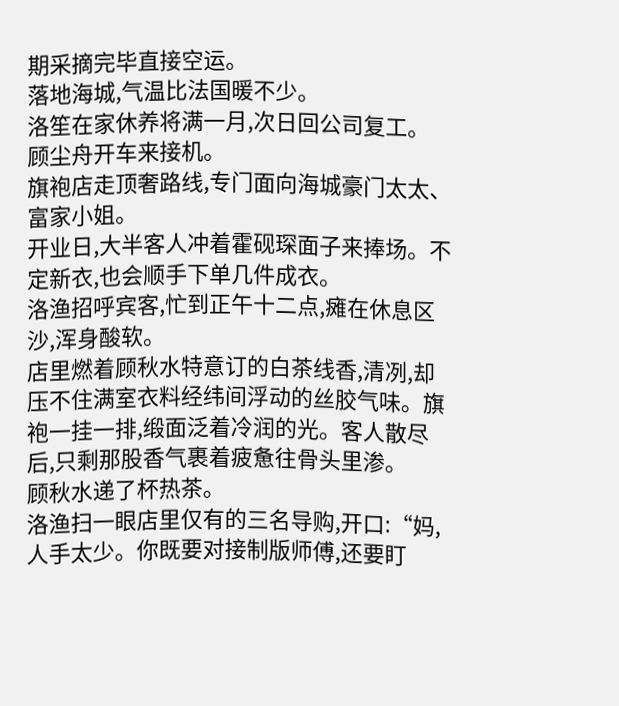期采摘完毕直接空运。
落地海城,气温比法国暖不少。
洛笙在家休养将满一月,次日回公司复工。
顾尘舟开车来接机。
旗袍店走顶奢路线,专门面向海城豪门太太、富家小姐。
开业日,大半客人冲着霍砚琛面子来捧场。不定新衣,也会顺手下单几件成衣。
洛渔招呼宾客,忙到正午十二点,瘫在休息区沙,浑身酸软。
店里燃着顾秋水特意订的白茶线香,清冽,却压不住满室衣料经纬间浮动的丝胶气味。旗袍一挂一排,缎面泛着冷润的光。客人散尽后,只剩那股香气裹着疲惫往骨头里渗。
顾秋水递了杯热茶。
洛渔扫一眼店里仅有的三名导购,开口:“妈,人手太少。你既要对接制版师傅,还要盯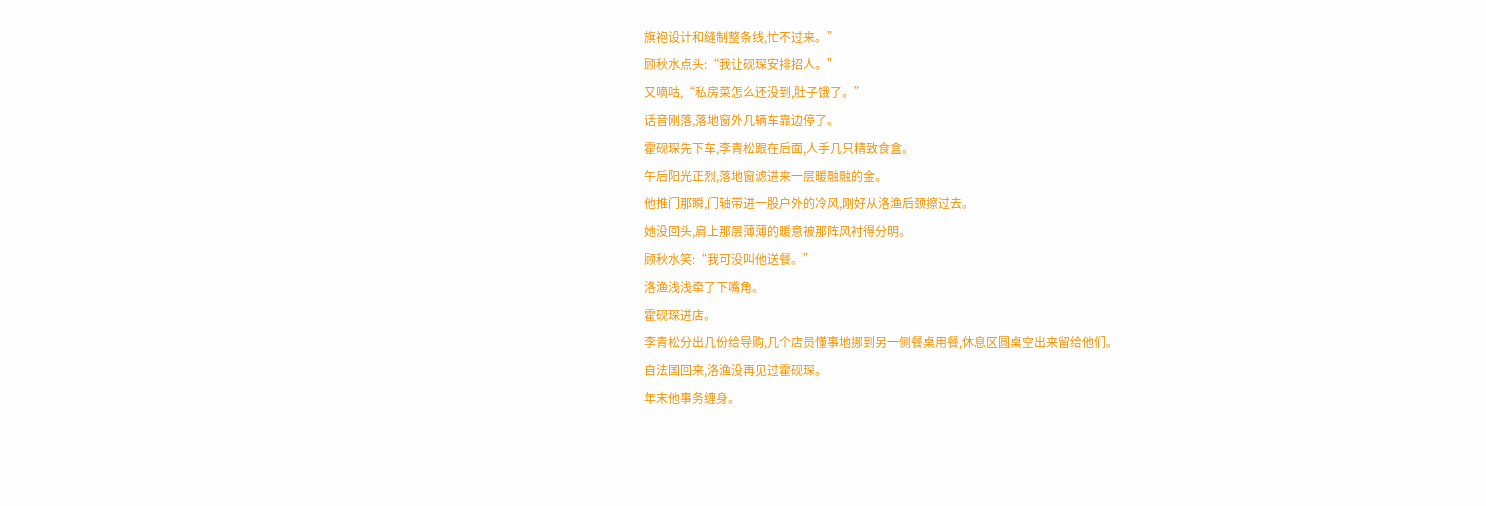旗袍设计和缝制整条线,忙不过来。”
顾秋水点头:“我让砚琛安排招人。”
又嘀咕,“私房菜怎么还没到,肚子饿了。”
话音刚落,落地窗外几辆车靠边停了。
霍砚琛先下车,李青松跟在后面,人手几只精致食盒。
午后阳光正烈,落地窗滤进来一层暖融融的金。
他推门那瞬,门轴带进一股户外的冷风,刚好从洛渔后颈擦过去。
她没回头,肩上那层薄薄的暖意被那阵风衬得分明。
顾秋水笑:“我可没叫他送餐。”
洛渔浅浅牵了下嘴角。
霍砚琛进店。
李青松分出几份给导购,几个店员懂事地挪到另一侧餐桌用餐,休息区圆桌空出来留给他们。
自法国回来,洛渔没再见过霍砚琛。
年末他事务缠身。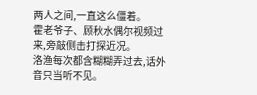两人之间,一直这么僵着。
霍老爷子、顾秋水偶尔视频过来,旁敲侧击打探近况。
洛渔每次都含糊糊弄过去,话外音只当听不见。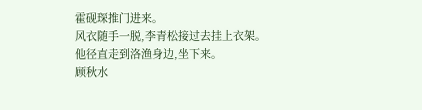霍砚琛推门进来。
风衣随手一脱,李青松接过去挂上衣架。
他径直走到洛渔身边,坐下来。
顾秋水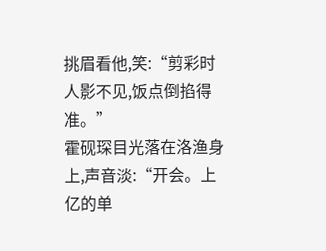挑眉看他,笑:“剪彩时人影不见,饭点倒掐得准。”
霍砚琛目光落在洛渔身上,声音淡:“开会。上亿的单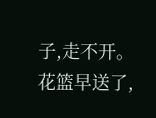子,走不开。花篮早送了,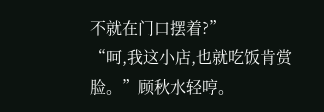不就在门口摆着?”
“呵,我这小店,也就吃饭肯赏脸。”顾秋水轻哼。